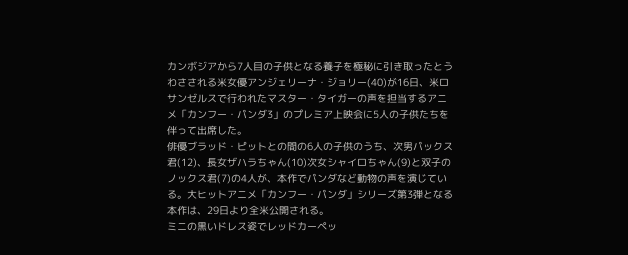カンボジアから7人目の子供となる養子を極秘に引き取ったとうわさされる米女優アンジェリーナ・ジョリー(40)が16日、米ロサンゼルスで行われたマスター・タイガーの声を担当するアニメ「カンフー・パンダ3」のプレミア上映会に5人の子供たちを伴って出席した。
俳優ブラッド・ピットとの間の6人の子供のうち、次男パックス君(12)、長女ザハラちゃん(10)次女シャイロちゃん(9)と双子のノックス君(7)の4人が、本作でパンダなど動物の声を演じている。大ヒットアニメ「カンフー・パンダ」シリーズ第3弾となる本作は、29日より全米公開される。
ミニの黒いドレス姿でレッドカーペッ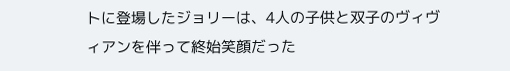トに登場したジョリーは、4人の子供と双子のヴィヴィアンを伴って終始笑顔だった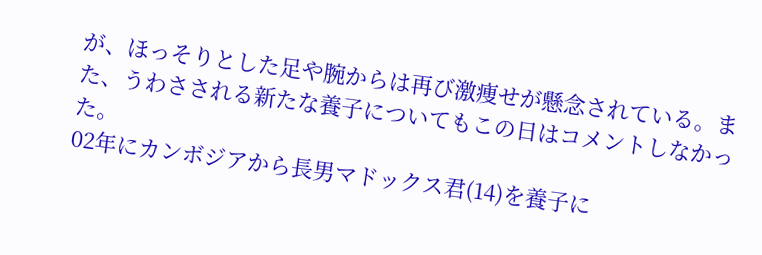が、ほっそりとした足や腕からは再び激痩せが懸念されている。また、うわさされる新たな養子についてもこの日はコメントしなかった。
02年にカンボジアから長男マドックス君(14)を養子に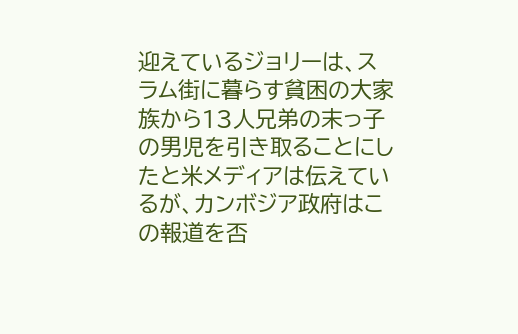迎えているジョリーは、スラム街に暮らす貧困の大家族から13人兄弟の末っ子の男児を引き取ることにしたと米メディアは伝えているが、カンボジア政府はこの報道を否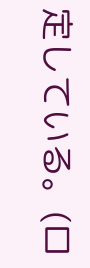定している。(ロ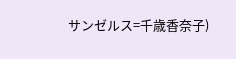サンゼルス=千歳香奈子)